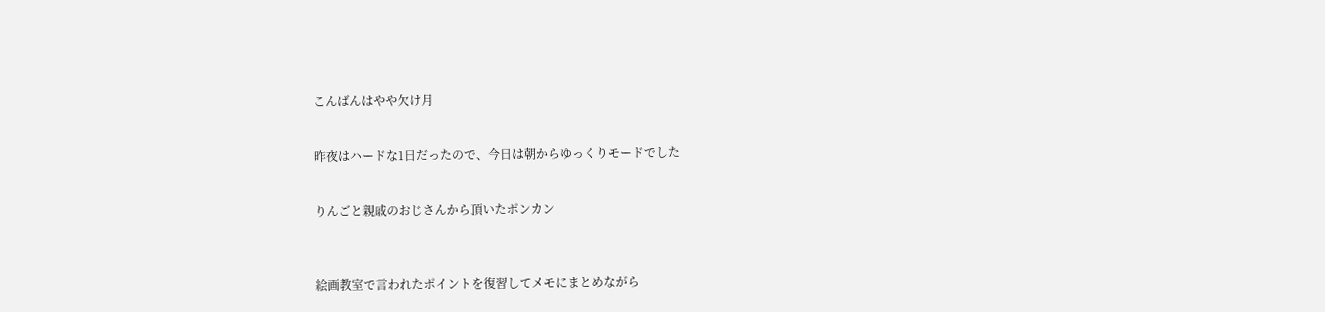こんばんはやや欠け月


昨夜はハードな1日だったので、今日は朝からゆっくりモードでした


りんごと親戚のおじさんから頂いたポンカン



絵画教室で言われたポイントを復習してメモにまとめながら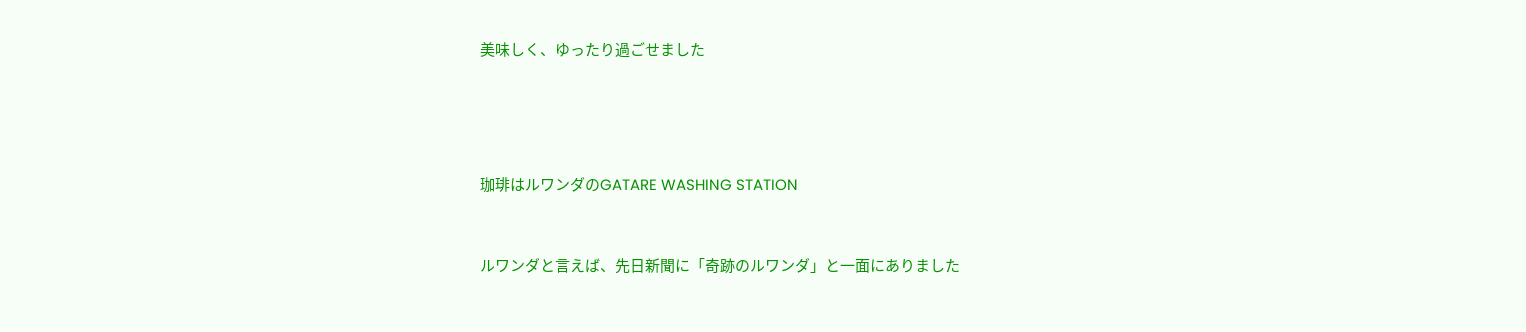美味しく、ゆったり過ごせました




珈琲はルワンダのGATARE WASHING STATION


ルワンダと言えば、先日新聞に「奇跡のルワンダ」と一面にありました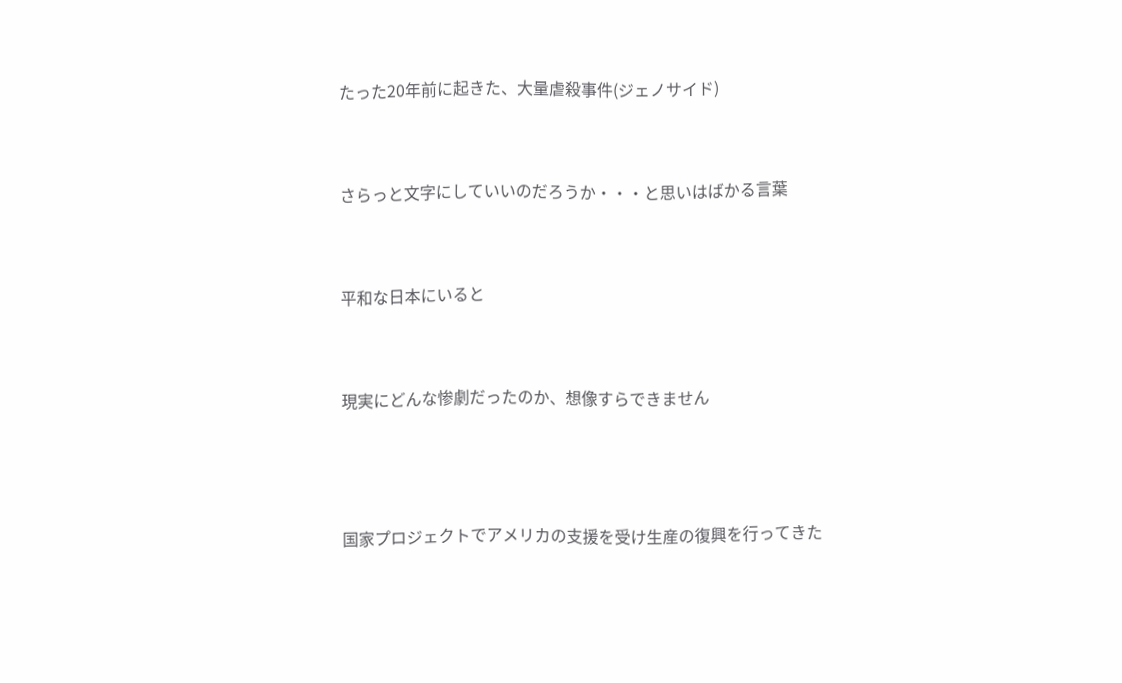たった20年前に起きた、大量虐殺事件(ジェノサイド)


さらっと文字にしていいのだろうか・・・と思いはばかる言葉


平和な日本にいると


現実にどんな惨劇だったのか、想像すらできません



国家プロジェクトでアメリカの支援を受け生産の復興を行ってきた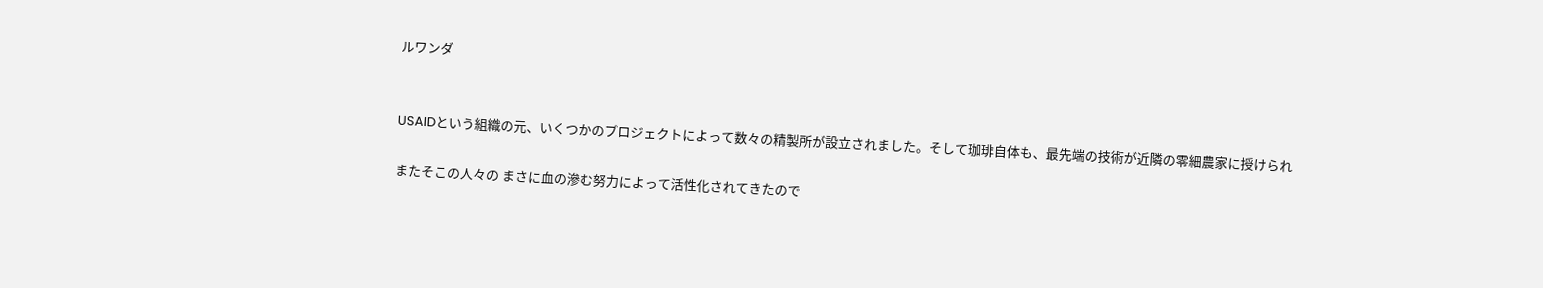ルワンダ


USAIDという組織の元、いくつかのプロジェクトによって数々の精製所が設立されました。そして珈琲自体も、最先端の技術が近隣の零細農家に授けられ

またそこの人々の まさに血の滲む努力によって活性化されてきたので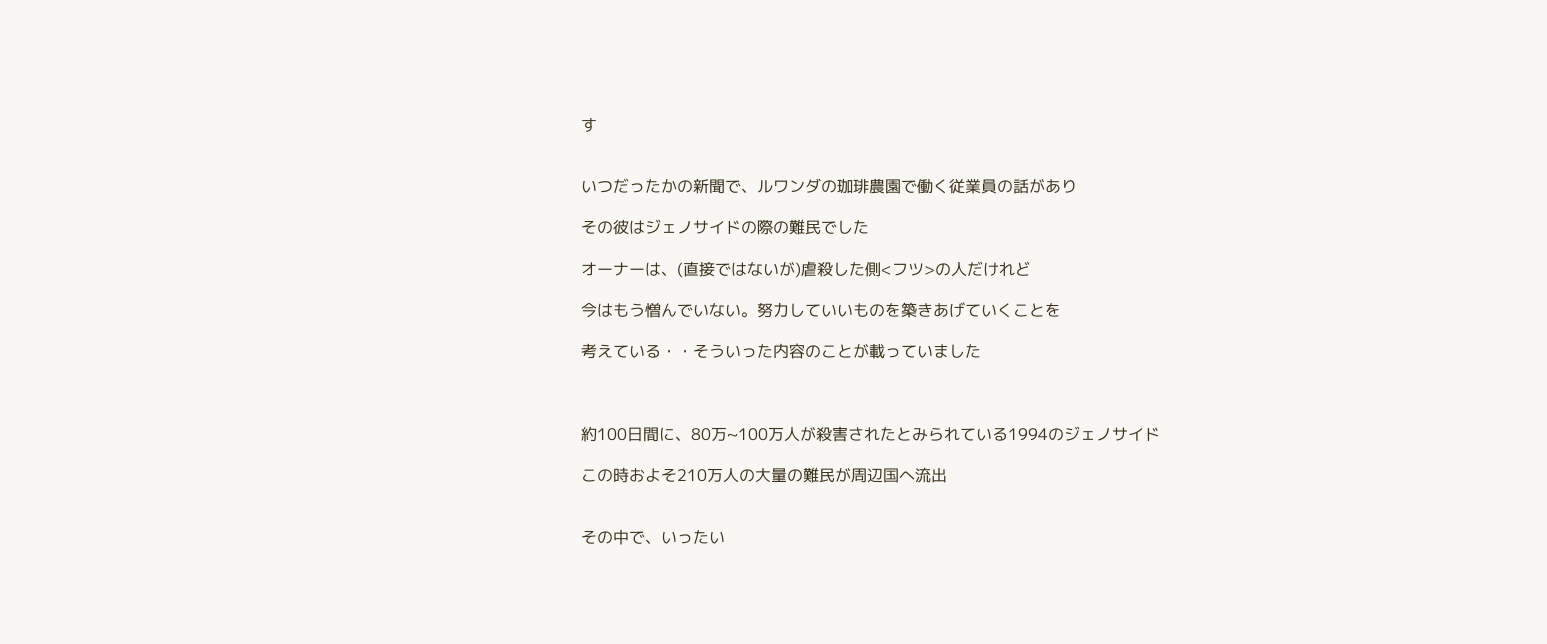す


いつだったかの新聞で、ルワンダの珈琲農園で働く従業員の話があり

その彼はジェノサイドの際の難民でした

オーナーは、(直接ではないが)虐殺した側<フツ>の人だけれど

今はもう憎んでいない。努力していいものを築きあげていくことを

考えている・・そういった内容のことが載っていました



約100日間に、80万~100万人が殺害されたとみられている1994のジェノサイド

この時およそ210万人の大量の難民が周辺国へ流出


その中で、いったい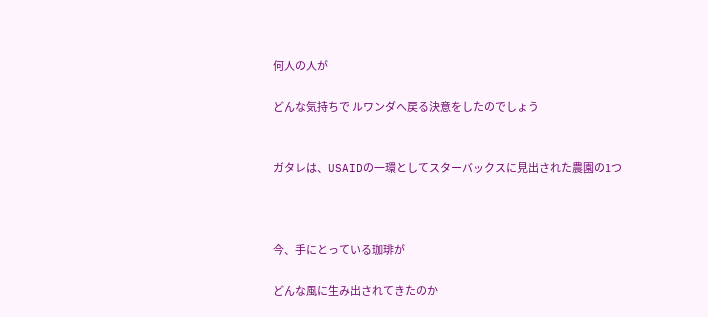何人の人が

どんな気持ちで ルワンダへ戻る決意をしたのでしょう


ガタレは、USAIDの一環としてスターバックスに見出された農園の1つ



今、手にとっている珈琲が

どんな風に生み出されてきたのか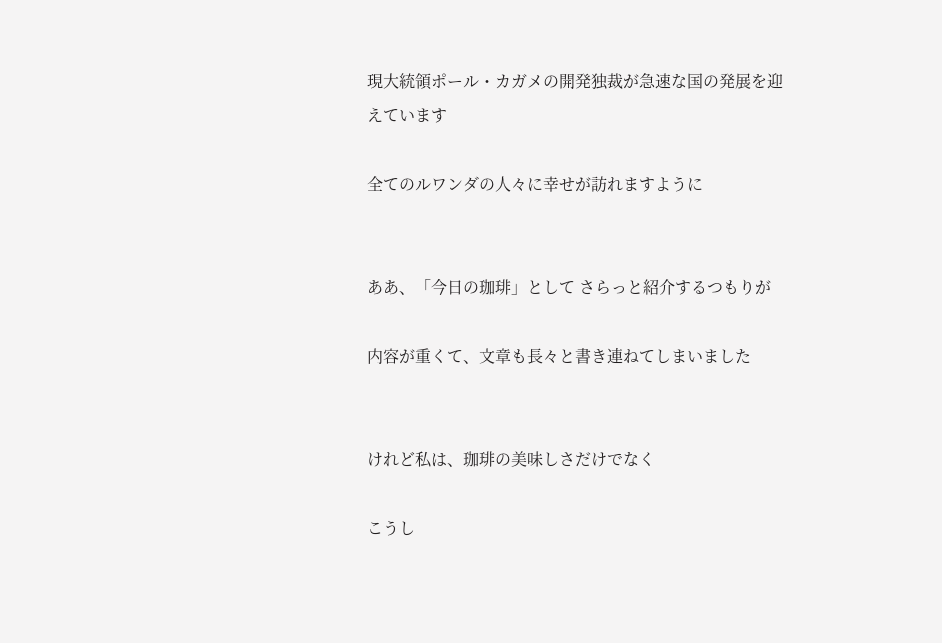現大統領ポール・カガメの開発独裁が急速な国の発展を迎えています

全てのルワンダの人々に幸せが訪れますように


ああ、「今日の珈琲」として さらっと紹介するつもりが

内容が重くて、文章も長々と書き連ねてしまいました


けれど私は、珈琲の美味しさだけでなく

こうし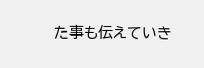た事も伝えていき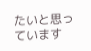たいと思っています